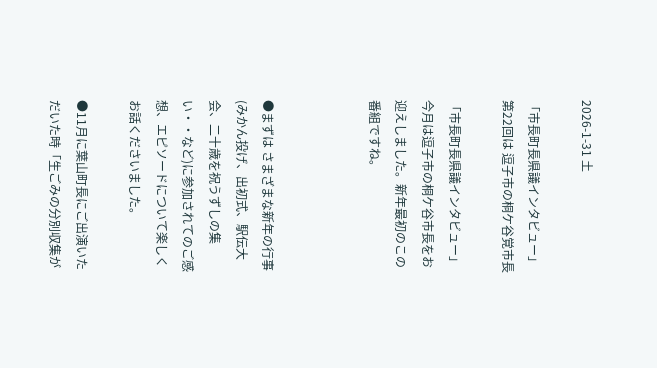2026-1-31 土

「市長町長県議インタビュー」第22回は 逗子市の桐ケ谷覚市長

「市長町長県議インタビュー」今月は逗子市の桐ケ谷市長をお迎えしました。新年最初のこの番組ですね。



●まずは さまざまな新年の行事(みかん投げ、出初式、駅伝大会、二十歳を祝うずしの集い・・など)に参加されてのご感想、エピソードについて楽しくお話くださいました。

●11月に葉山町長にご出演いただいた時「生ごみの分別収集が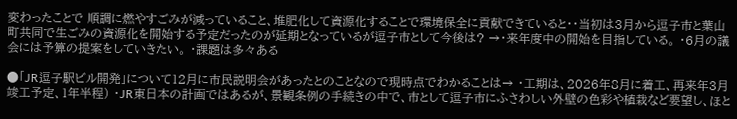変わったことで 順調に燃やすごみが減っていること、堆肥化して資源化することで環境保全に貢献できていると・・当初は3月から逗子市と葉山町共同で生ごみの資源化を開始する予定だったのが延期となっているが逗子市として今後は? →・来年度中の開始を目指している。 ・6月の議会には予算の提案をしていきたい。 ・課題は多々ある

●「JR逗子駅ビル開発」について12月に市民説明会があったとのことなので現時点でわかることは→ ・工期は、2026年8月に着工、再来年3月竣工予定、1年半程) ・JR東日本の計画ではあるが、景観条例の手続きの中で、市として逗子市にふさわしい外壁の色彩や植栽など要望し、ほと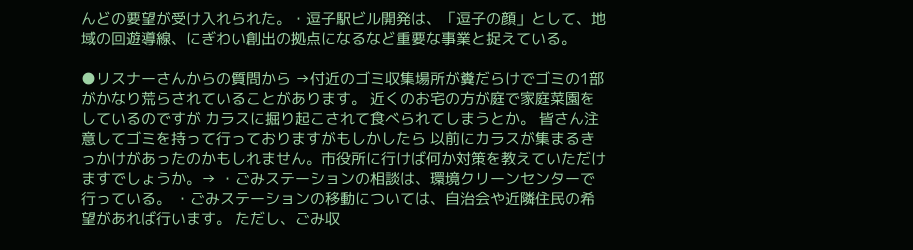んどの要望が受け入れられた。・逗子駅ビル開発は、「逗子の顔」として、地域の回遊導線、にぎわい創出の拠点になるなど重要な事業と捉えている。

●リスナーさんからの質問から →付近のゴミ収集場所が糞だらけでゴミの1部がかなり荒らされていることがあります。 近くのお宅の方が庭で家庭菜園をしているのですが カラスに掘り起こされて食べられてしまうとか。 皆さん注意してゴミを持って行っておりますがもしかしたら 以前にカラスが集まるきっかけがあったのかもしれません。市役所に行けば何か対策を教えていただけますでしょうか。→ ・ごみステーションの相談は、環境クリーンセンターで行っている。 ・ごみステーションの移動については、自治会や近隣住民の希望があれば行います。 ただし、ごみ収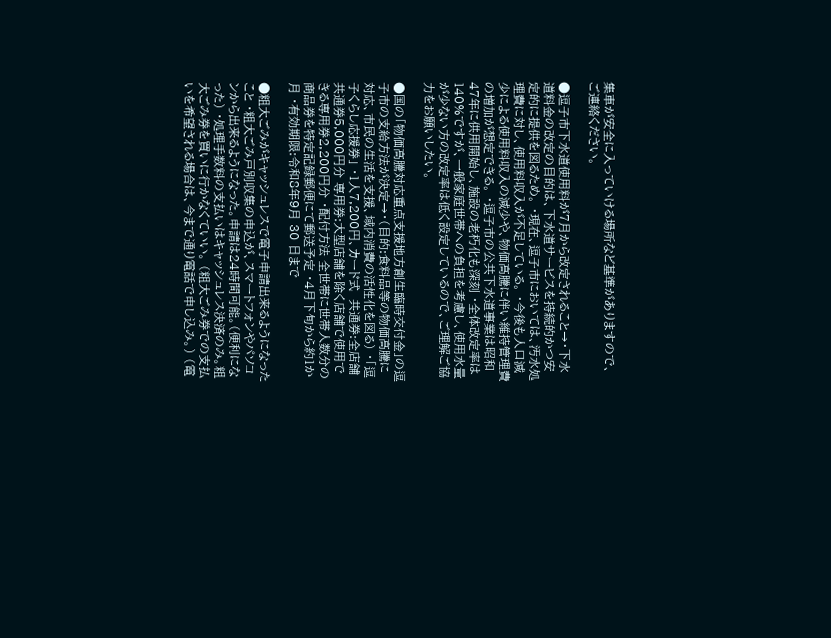集車が安全に入っていける場所など基準がありますので、ご連絡ください。

●逗子市下水道使用料が7月から改定されること→・下水道料金の改定の目的は、下水道サービスを持続的かつ安定的に提供を図るため。 ・現在、逗子市においては、汚水処理費に対し、使用料収入が不足している。 ・今後も人口減少による使用料収入の減少や、物価高騰に伴い維持管理費の増加が想定できる。 ・逗子市の公共下水道事業は昭和47年に供用開始し、施設の老朽化も深刻 ・全体改定率は140%ですが、一般家庭世帯への負担を考慮し、使用水量が少ない方の改定率は低く設定しているので、ご理解ご協力をお願いしたい。

●国の「物価高騰対応重点支援地方創生臨時交付金」の逗子市の支給方法が決定→・(目的:食料品等の物価高騰に対応、市民の生活を支援、域内消費の活性化を図る) ・「逗子くらし応援券」 ・1人7,200円、カード式  共通券:全店舗共通券5,000円分 専用券:大型店舗を除く店舗で使用できる専用券2,200円分 ・配付方法 全世帯に世帯人数分の商品券を特定記録郵便にて郵送予定 ・4月下旬から約1か月 ・有効期限:令和8年9月 30 日まで

●粗大ごみがキャッシュレスで電子申請出来るようになったこと ・粗大ごみ戸別収集の申込が、スマートフォンやパソコンから出来るようになった。申請は24時間可能。(便利になった) ・処理手数料の支払いはキャッシュレス決済のみ。粗大ごみ券を買いに行かなくていい。 (粗大ごみ券での支払いを希望される場合は、今まで通り電話で申し込み。) (電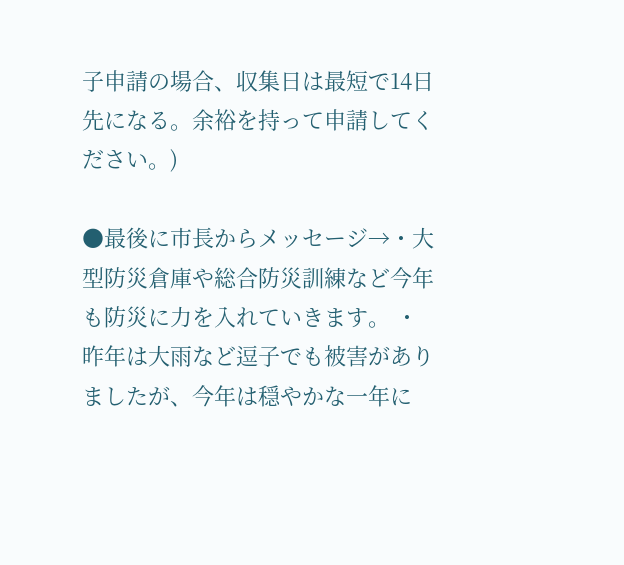子申請の場合、収集日は最短で14日先になる。余裕を持って申請してください。)

●最後に市長からメッセージ→・大型防災倉庫や総合防災訓練など今年も防災に力を入れていきます。 ・昨年は大雨など逗子でも被害がありましたが、今年は穏やかな一年に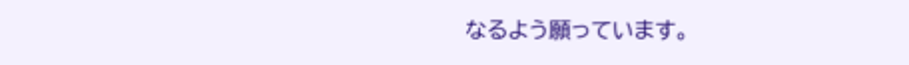なるよう願っています。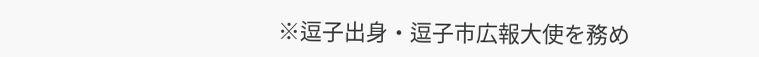※逗子出身・逗子市広報大使を務め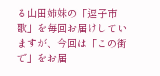る山田姉妹の「逗子市歌」を毎回お届けしていますが、今回は「この街で」をお届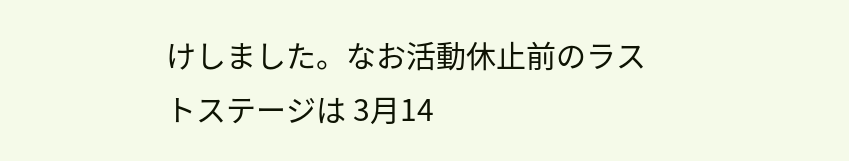けしました。なお活動休止前のラストステージは 3月14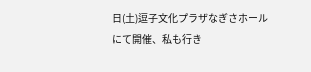日(土)逗子文化プラザなぎさホールにて開催、私も行き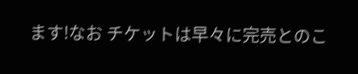ます!なお チケットは早々に完売とのこ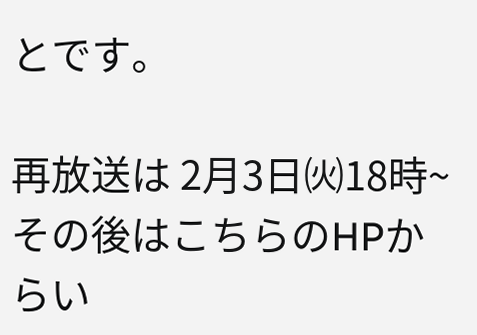とです。

再放送は 2月3日㈫18時~  その後はこちらのHPからい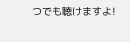つでも聴けますよ!